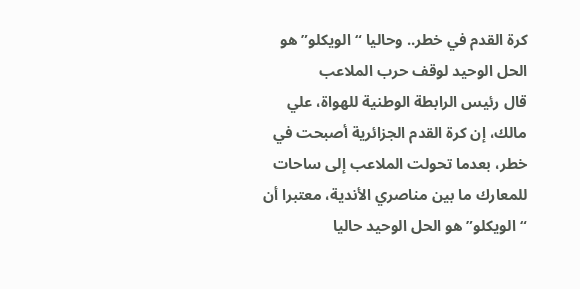كرة القدم في خطر.. وحاليا “الويكلو” هو الحل الوحيد لوقف حرب الملاعب
قال رئيس الرابطة الوطنية للهواة، علي مالك، إن كرة القدم الجزائرية أصبحت في خطر، بعدما تحولت الملاعب إلى ساحات للمعارك ما بين مناصري الأندية، معتبرا أن “الويكلو” هو الحل الوحيد حاليا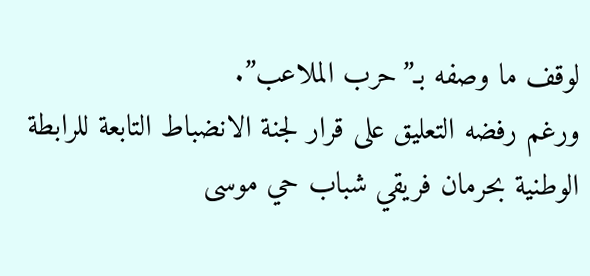لوقف ما وصفه بـ”حرب الملاعب”.
ورغم رفضه التعليق على قرار لجنة الانضباط التابعة للرابطة الوطنية بحرمان فريقي شباب حي موسى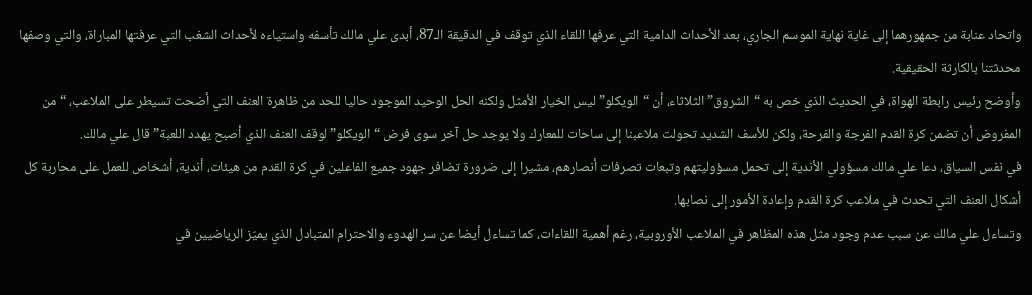واتحاد عنابة من جمهورهما إلى غاية نهاية الموسم الجاري، بعد الأحداث الدامية التي عرفها اللقاء الذي توقف في الدقيقة الـ87، أبدى علي مالك تأسفه واستياءه لأحداث الشغب التي عرفتها المباراة، والتي وصفها محدثتنا بالكارثة الحقيقية.
وأوضح رئيس رابطة الهواة، في الحديث الذي خص به “الشروق” الثلاثاء، أن “الويكلو” ليس الخيار الأمثل ولكنه الحل الوحيد الموجود حاليا للحد من ظاهرة العنف التي أضحت تسيطر على الملاعب، “من المفروض أن تضمن كرة القدم الفرجة والفرحة، ولكن للأسف الشديد تحولت ملاعبنا إلى ساحات للمعارك ولا يوجد حل آخر سوى فرض “الويكلو” لوقف العنف الذي أصبح يهدد اللعبة” قال علي مالك.
في نفس السياق، دعا علي مالك مسؤولي الأندية إلى تحمل مسؤوليتهم وتبعات تصرفات أنصارهم، مشيرا إلى ضرورة تضافر جهود جميع الفاعلين في كرة القدم من هيئات، أندية، أشخاص للعمل على محاربة كل أشكال العنف التي تحدث في ملاعب كرة القدم وإعادة الأمور إلى نصابها.
وتساءل علي مالك عن سبب عدم وجود مثل هذه المظاهر في الملاعب الأوروبية، رغم أهمية اللقاءات، كما تساءل أيضا عن سر الهدوء والاحترام المتبادل الذي يميّز الرياضيين في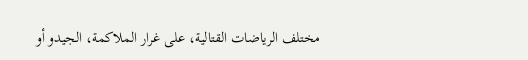مختلف الرياضات القتالية، على غرار الملاكمة، الجيدو أو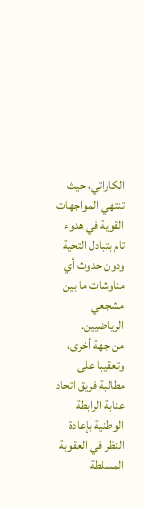الكاراتي، حيث تنتهي المواجهات القوية في هدوء تام بتبادل التحية ودون حدوث أي مناوشات ما بين مشجعي الرياضيين.
من جهة أخرى، وتعقيبا على مطالبة فريق اتحاد عنابة الرابطة الوطنية بإعادة النظر في العقوبة المسلطة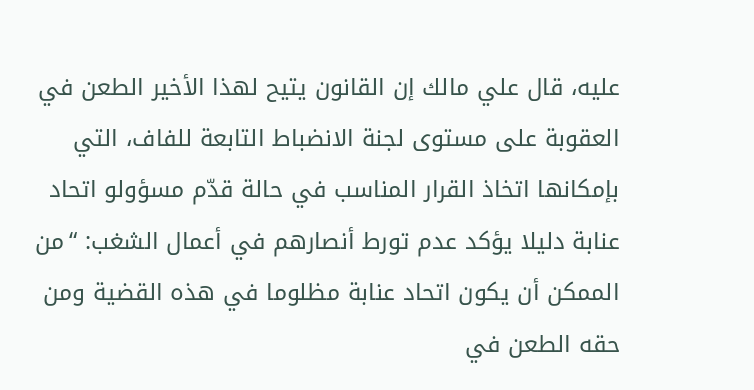عليه، قال علي مالك إن القانون يتيح لهذا الأخير الطعن في العقوبة على مستوى لجنة الانضباط التابعة للفاف، التي بإمكانها اتخاذ القرار المناسب في حالة قدّم مسؤولو اتحاد عنابة دليلا يؤكد عدم تورط أنصارهم في أعمال الشغب: “من الممكن أن يكون اتحاد عنابة مظلوما في هذه القضية ومن حقه الطعن في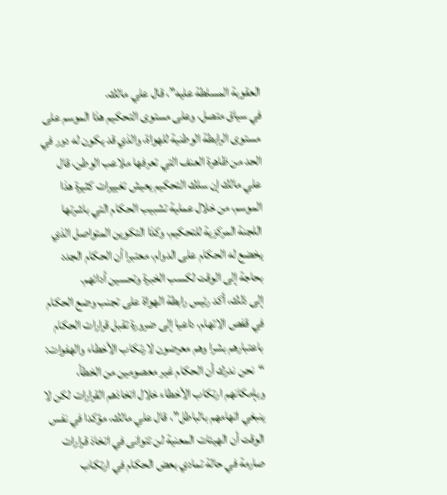العقوبة المسلطة عليه”، قال علي مالك.
في سياق متصل، وعلى مستوى التحكيم هذا الموسم على مستوى الرابطة الوطنية للهواة، والذي قد يكون له دور في الحد من ظاهرة العنف التي تعرفها ملاعب الوطن، قال علي مالك إن سلك التحكيم يعيش تغييرات كثيرة هذا الموسم، من خلال عملية تشبيب الحكام التي باشرتها اللجنة المركزية للتحكيم، وكذا التكوين المتواصل الذي يخضع له الحكام على الدوام، معتبرا أن الحكام الجدد بحاجة إلى الوقت لكسب الخبرة وتحسين أدائهم.
إلى ذلك، أكد رئيس رابطة الهواة على تجنب وضع الحكام في قفص الاتهام، داعيا إلى ضرورة تقبل قرارات الحكام باعتبارهم بشرا وهم معرضون لارتكاب الأخطاء والهفوات: “نحن ندرك أن الحكام غير معصومين من الخطأ، وبإمكانهم ارتكاب الأخطاء خلال اتخاذهم القرارات لكن لا ينبغي اتهامهم بالباطل”، قال علي مالك، مؤكدا في نفس الوقت أن الهيئات المعنية لن تتوانى في اتخاذ قرارات صارمة في حالة تمادي بعض الحكام في ارتكاب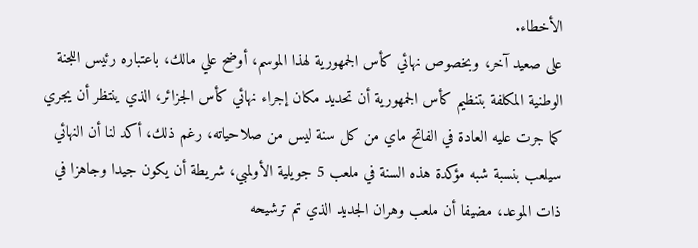الأخطاء.
على صعيد آخر، وبخصوص نهائي كأس الجمهورية لهذا الموسم، أوضح علي مالك، باعتباره رئيس اللجنة الوطنية المكلفة بتنظيم كأس الجمهورية أن تحديد مكان إجراء نهائي كأس الجزائر، الذي ينتظر أن يجري كما جرت عليه العادة في الفاتح ماي من كل سنة ليس من صلاحياته، رغم ذلك، أكد لنا أن النهائي سيلعب بنسبة شبه مؤكدة هذه السنة في ملعب 5 جويلية الأولمبي، شريطة أن يكون جيدا وجاهزا في ذات الموعد، مضيفا أن ملعب وهران الجديد الذي تم ترشيحه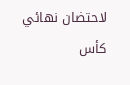لاحتضان نهائي كأس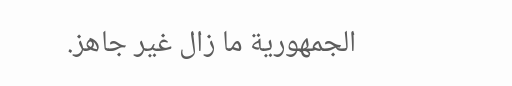الجمهورية ما زال غير جاهز.